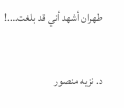طهران أشهد أني قد بلغت….!

د. نزيه منصور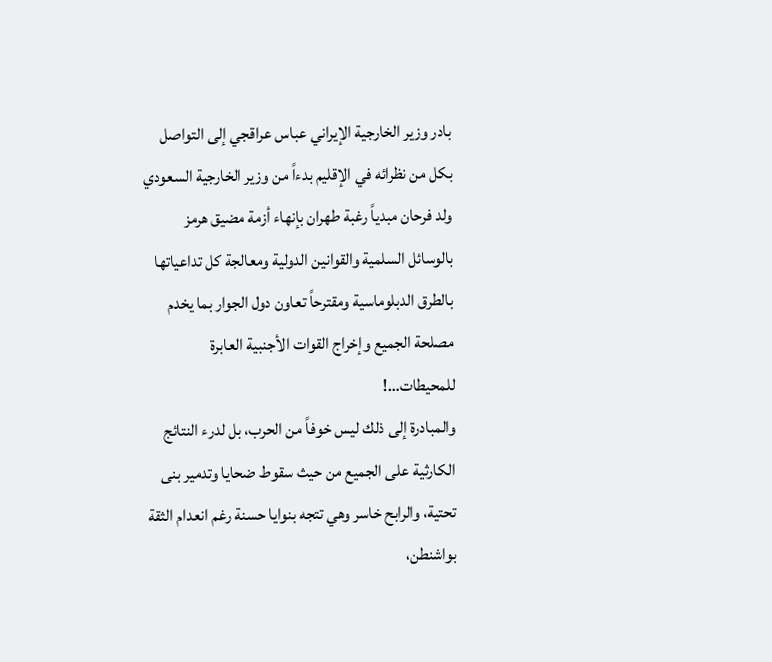بادر وزير الخارجية الإيراني عباس عراقجي إلى التواصل بكل من نظرائه في الإقليم بدءاً من وزير الخارجية السعودي ولد فرحان مبدياً رغبة طهران بإنهاء أزمة مضيق هرمز بالوسائل السلمية والقوانين الدولية ومعالجة كل تداعياتها بالطرق الدبلوماسية ومقترحاً تعاون دول الجوار بما يخدم مصلحة الجميع وإخراج القوات الأجنبية العابرة للمحيطات…!
والمبادرة إلى ذلك ليس خوفاً من الحرب، بل لدرء النتائج الكارثية على الجميع من حيث سقوط ضحايا وتدمير بنى تحتية، والرابح خاسر وهي تتجه بنوايا حسنة رغم انعدام الثقة بواشنطن،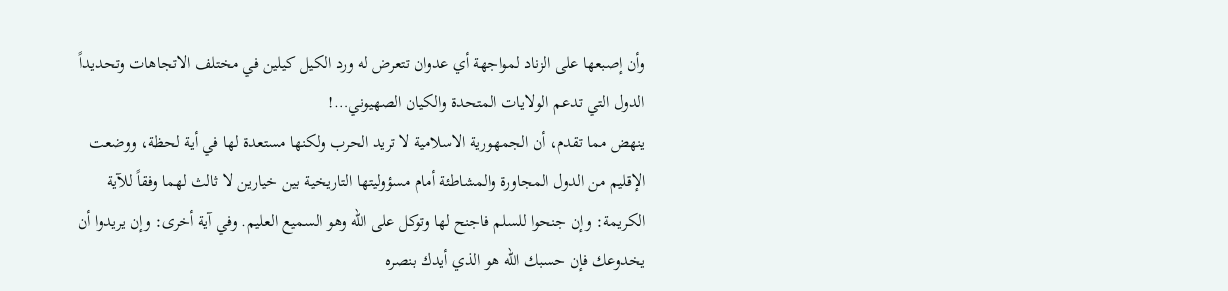وأن إصبعها على الزناد لمواجهة أي عدوان تتعرض له ورد الكيل كيلين في مختلف الاتجاهات وتحديداً الدول التي تدعم الولايات المتحدة والكيان الصهيوني…!
ينهض مما تقدم، أن الجمهورية الاسلامية لا تريد الحرب ولكنها مستعدة لها في أية لحظة، ووضعت الإقليم من الدول المجاورة والمشاطئة أمام مسؤوليتها التاريخية بين خيارين لا ثالث لهما وفقاً للآية الكريمة: وإن جنحوا للسلم فاجنح لها وتوكل على الله وهو السميع العليم. وفي آية أخرى: وإن يريدوا أن يخدوعك فإن حسبك الله هو الذي أيدك بنصره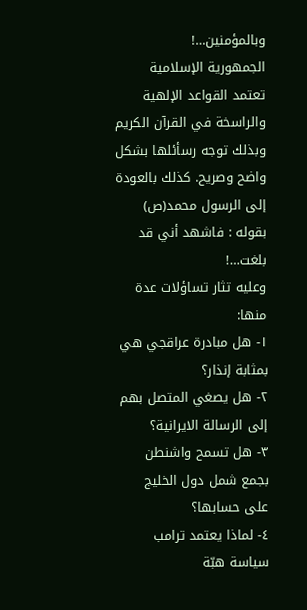وبالمؤمنين…!
الجمهورية الإسلامية تعتمد القواعد الإلهية والراسخة في القرآن الكريم وبذلك توجه رسأئلها بشكل واضح وصريح. كذلك بالعودة إلى الرسول محمد(ص) بقوله : فاشهد أني قد بلغت…!
وعليه تثار تساؤلات عدة منها:
١- هل مبادرة عراقجي هي بمثابة إنذار؟
٢- هل يصغي المتصل بهم إلى الرسالة الايرانية؟
٣- هل تسمح واشنطن بجمع شمل دول الخليج على حسابها؟
٤- لماذا يعتمد ترامب سياسة هبّة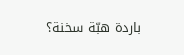باردة هبّة سخنة؟